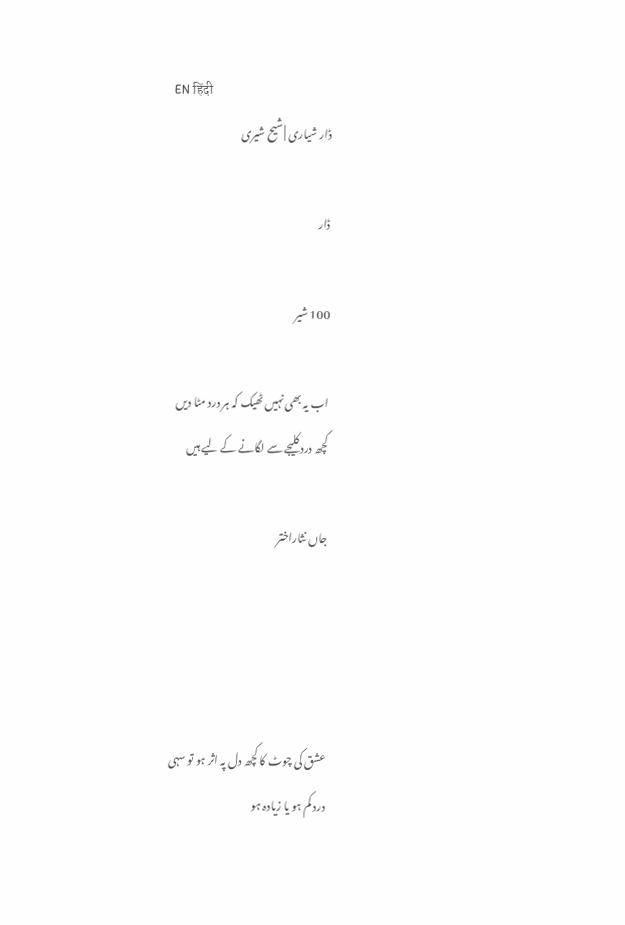EN हिंदी
ڈار شیاری | شیح شیری

ڈار

100 شیر

اب یہ بھی نہیں ٹھیک کہ ہر درد مٹا دیں
کچھ درد کلیجے سے لگانے کے لیے ہیں

جاں نثاراختر




عشق کی چوٹ کا کچھ دل پہ اثر ہو تو سہی
درد کم ہو یا زیادہ ہو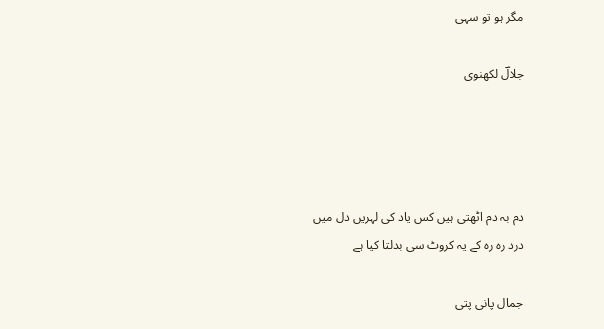مگر ہو تو سہی

جلالؔ لکھنوی




دم بہ دم اٹھتی ہیں کس یاد کی لہریں دل میں
درد رہ رہ کے یہ کروٹ سی بدلتا کیا ہے

جمال پانی پتی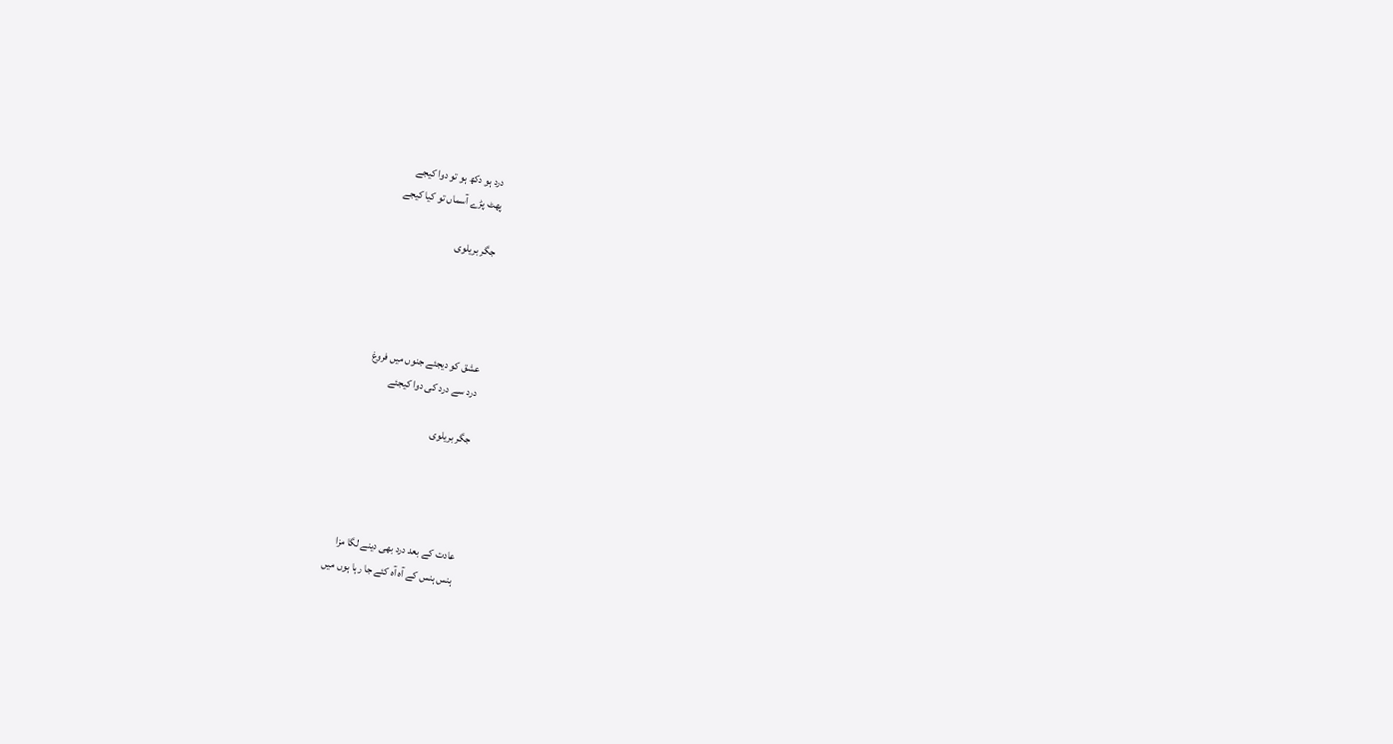درد ہو دکھ ہو تو دوا کیجے
پھٹ پڑے آسماں تو کیا کیجے

جگر بریلوی




عشق کو دیجئے جنوں میں فروغ
درد سے درد کی دوا کیجئے

جگر بریلوی




عادت کے بعد درد بھی دینے لگا مزا
ہنس ہنس کے آہ آہ کئے جا رہا ہوں میں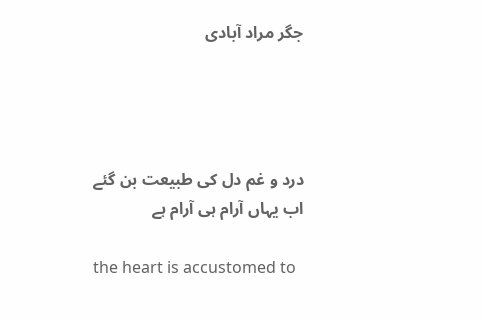جگر مراد آبادی




درد و غم دل کی طبیعت بن گئے
اب یہاں آرام ہی آرام ہے

the heart is accustomed to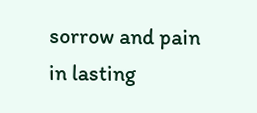sorrow and pain
in lasting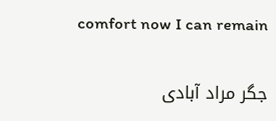comfort now I can remain

جگر مراد آبادی